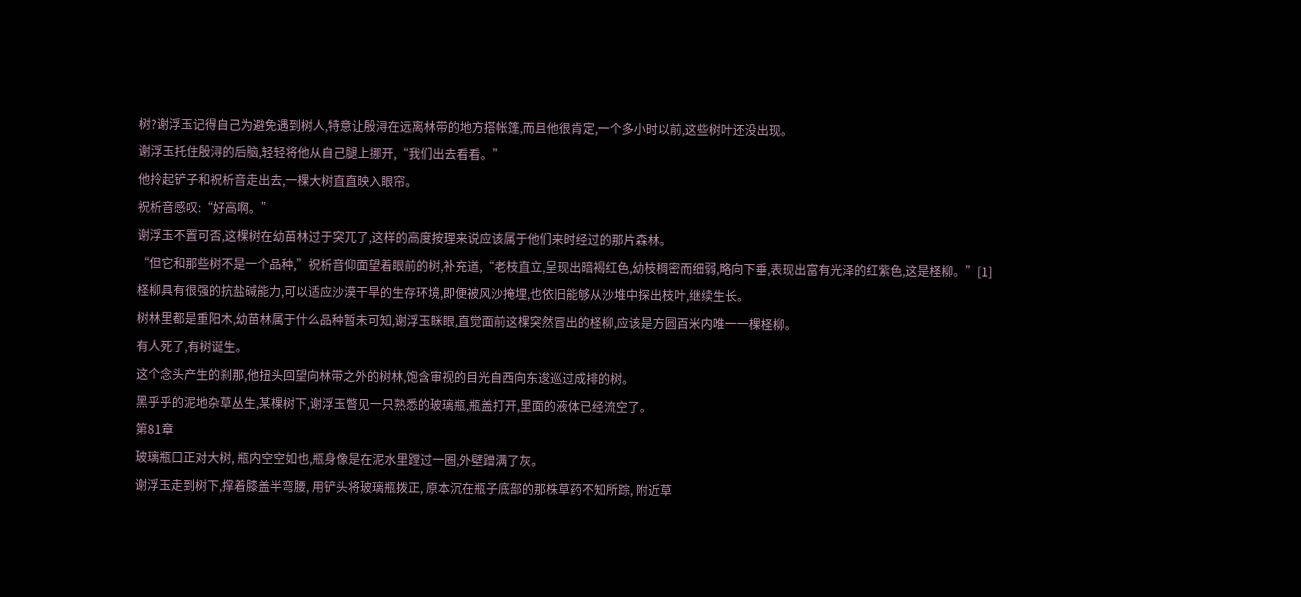树?谢浮玉记得自己为避免遇到树人,特意让殷浔在远离林带的地方搭帐篷,而且他很肯定,一个多小时以前,这些树叶还没出现。
谢浮玉托住殷浔的后脑,轻轻将他从自己腿上挪开,“我们出去看看。”
他拎起铲子和祝析音走出去,一棵大树直直映入眼帘。
祝析音感叹:“好高啊。”
谢浮玉不置可否,这棵树在幼苗林过于突兀了,这样的高度按理来说应该属于他们来时经过的那片森林。
“但它和那些树不是一个品种,”祝析音仰面望着眼前的树,补充道,“老枝直立,呈现出暗褐红色,幼枝稠密而细弱,略向下垂,表现出富有光泽的红紫色,这是柽柳。”[1]
柽柳具有很强的抗盐碱能力,可以适应沙漠干旱的生存环境,即便被风沙掩埋,也依旧能够从沙堆中探出枝叶,继续生长。
树林里都是重阳木,幼苗林属于什么品种暂未可知,谢浮玉眯眼,直觉面前这棵突然冒出的柽柳,应该是方圆百米内唯一一棵柽柳。
有人死了,有树诞生。
这个念头产生的刹那,他扭头回望向林带之外的树林,饱含审视的目光自西向东逡巡过成排的树。
黑乎乎的泥地杂草丛生,某棵树下,谢浮玉瞥见一只熟悉的玻璃瓶,瓶盖打开,里面的液体已经流空了。
第81章
玻璃瓶口正对大树, 瓶内空空如也,瓶身像是在泥水里蹚过一圈,外壁蹭满了灰。
谢浮玉走到树下,撑着膝盖半弯腰, 用铲头将玻璃瓶拨正, 原本沉在瓶子底部的那株草药不知所踪, 附近草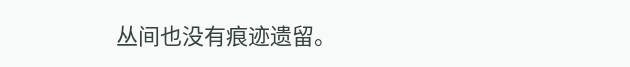丛间也没有痕迹遗留。